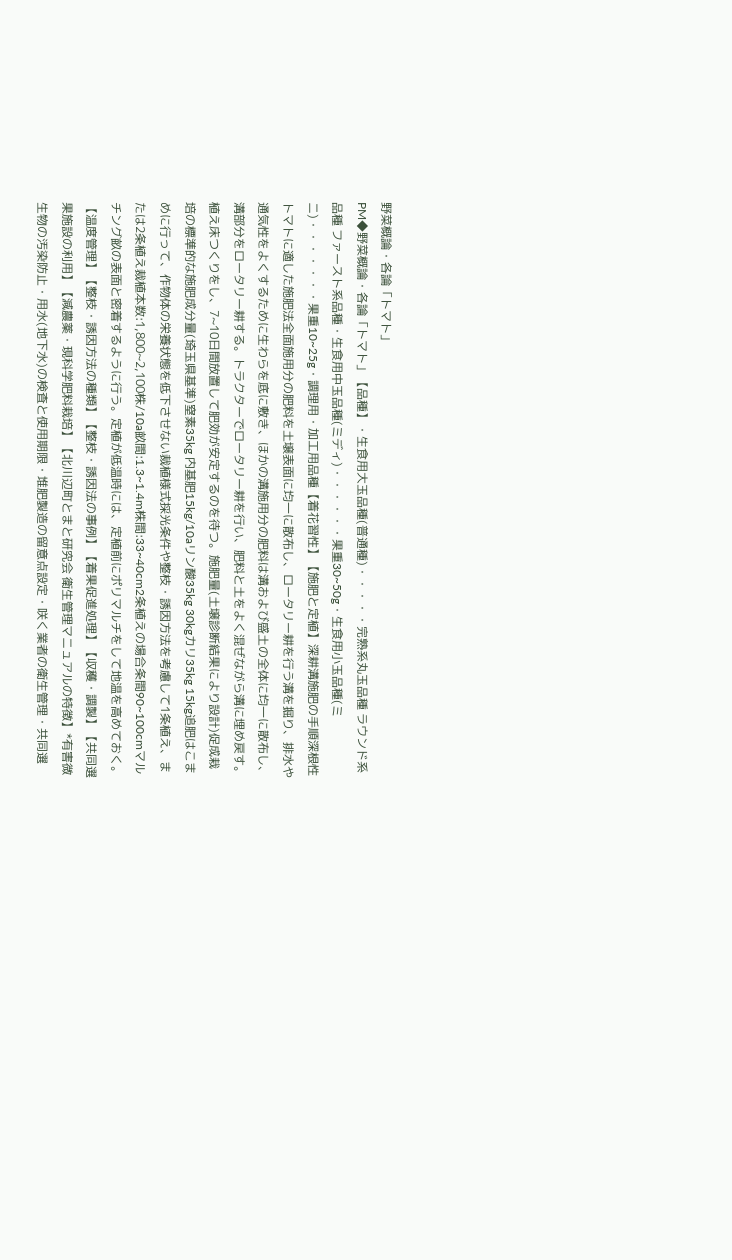野菜概論・各論「トマト」
PM◆野菜概論・各論「トマト」【品種】・生食用大玉品種(普通種)・・・・・完熟系丸玉品種 ラウンド系品種 ファースト系品種・生食用中玉品種(ミディ)・・・・・・果重30~50g・生食用小玉品種(ミニ)・・・・・・・果重10~25g・調理用・加工用品種【着花習性】【施肥と定植】深耕溝施肥の手順深根性トマトに適した施肥法全面施用分の肥料を土壌表面に均一に散布し、ロータリー耕を行う溝を掘り、排水や通気性をよくするために生わらを底に敷き、ほかの溝施用分の肥料は溝および盛土の全体に均一に散布し、溝部分をロータリー耕する。トラクターでロータリー耕を行い、肥料と土をよく混ぜながら溝に埋め戻す。植え床つくりをし、7~10日間放置して肥効が安定するのを待つ。施肥量(土壌診断結果により設計)促成栽培の標準的な施肥成分量(埼玉県基準)窒素35kg 内基肥15kg/10aリン酸35kg 30kgカリ35kg 15kg追肥はこまめに行って、作物体の栄養状態を低下させない裁植様式採光条件や整枝・誘因方法を考慮して1条植え、または2条植え裁植本数:1,800~2,100株/10a畝間:1.3~1.4m株間:33~40cm2条植えの場合条間90~100cmマルチング畝の表面と密着するように行う。定植が低温時には、定植前にポリマルチをして地温を高めておく。【温度管理】【整枝・誘因方法の種類】【整枝・誘因法の事例】【着果促進処理】【収穫・調製】【共同選果施設の利用】【減農薬・現科学肥料栽培】【北川辺町とまと研究会 衛生管理マニュアルの特徴】*有害微生物の汚染防止・用水(地下水)の検査と使用期限・堆肥製造の留意点設定・咲く業者の衛生管理・共同選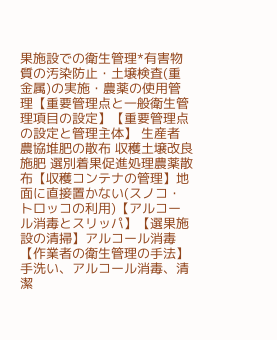果施設での衛生管理*有害物質の汚染防止・土壌検査(重金属)の実施・農薬の使用管理【重要管理点と一般衛生管理項目の設定】【重要管理点の設定と管理主体】 生産者 農協堆肥の散布 収穫土壌改良施肥 選別着果促進処理農薬散布【収穫コンテナの管理】地面に直接置かない(スノコ・トロッコの利用)【アルコール消毒とスリッパ】【選果施設の清掃】アルコール消毒【作業者の衛生管理の手法】手洗い、アルコール消毒、清潔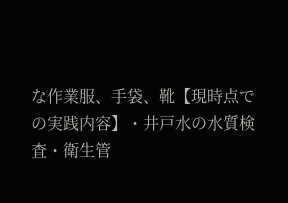な作業服、手袋、靴【現時点での実践内容】・井戸水の水質検査・衛生管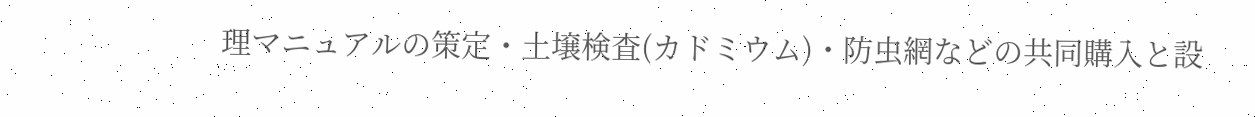理マニュアルの策定・土壌検査(カドミウム)・防虫網などの共同購入と設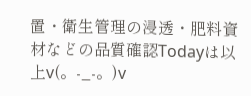置・衛生管理の浸透・肥料資材などの品質確認Todayは以上v(。-_-。)v